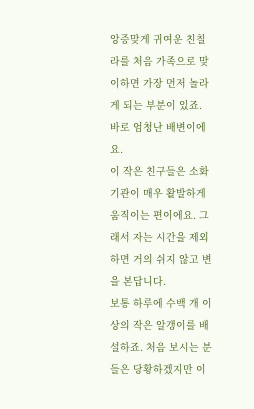앙증맞게 귀여운 친칠라를 처음 가족으로 맞이하면 가장 먼저 놀라게 되는 부분이 있죠. 바로 엄청난 배변이에요.
이 작은 친구들은 소화 기관이 매우 활발하게 움직이는 편이에요. 그래서 자는 시간을 제외하면 거의 쉬지 않고 변을 본답니다.
보통 하루에 수백 개 이상의 작은 알갱이를 배설하죠. 처음 보시는 분들은 당황하겠지만 이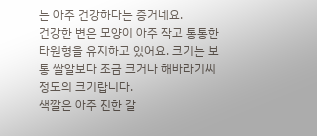는 아주 건강하다는 증거네요.
건강한 변은 모양이 아주 작고 통통한 타원형을 유지하고 있어요. 크기는 보통 쌀알보다 조금 크거나 해바라기씨 정도의 크기랍니다.
색깔은 아주 진한 갈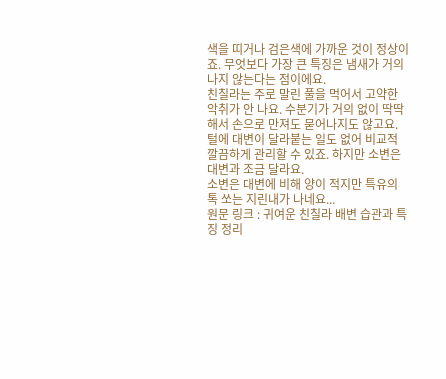색을 띠거나 검은색에 가까운 것이 정상이죠. 무엇보다 가장 큰 특징은 냄새가 거의 나지 않는다는 점이에요.
친칠라는 주로 말린 풀을 먹어서 고약한 악취가 안 나요. 수분기가 거의 없이 딱딱해서 손으로 만져도 묻어나지도 않고요.
털에 대변이 달라붙는 일도 없어 비교적 깔끔하게 관리할 수 있죠. 하지만 소변은 대변과 조금 달라요.
소변은 대변에 비해 양이 적지만 특유의 톡 쏘는 지린내가 나네요...
원문 링크 : 귀여운 친칠라 배변 습관과 특징 정리